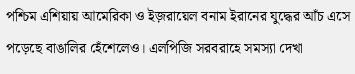পশ্চিম এশিয়ায় আমেরিকা ও ইজ়রায়েল বনাম ইরানের যুদ্ধের আঁচ এসে পড়েছে বাঙালির হেঁশেলেও। এলপিজি সরবরাহে সমস্যা দেখা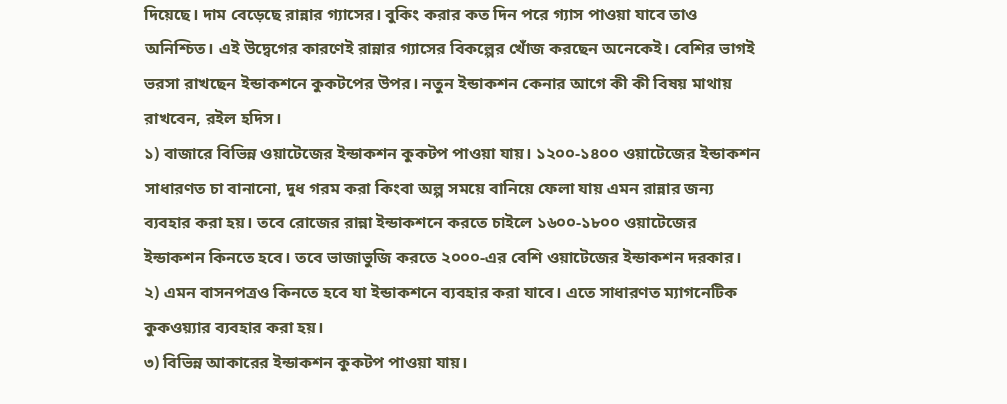দিয়েছে। দাম বেড়েছে রান্নার গ্যাসের। বুকিং করার কত দিন পরে গ্যাস পাওয়া যাবে তাও অনিশ্চিত। এই উদ্বেগের কারণেই রান্নার গ্যাসের বিকল্পের খোঁজ করছেন অনেকেই। বেশির ভাগই ভরসা রাখছেন ইন্ডাকশনে কুকটপের উপর। নতুন ইন্ডাকশন কেনার আগে কী কী বিষয় মাথায় রাখবেন, রইল হদিস।
১) বাজারে বিভিন্ন ওয়াটেজের ইন্ডাকশন কুকটপ পাওয়া যায়। ১২০০-১৪০০ ওয়াটেজের ইন্ডাকশন সাধারণত চা বানানো, দুধ গরম করা কিংবা অল্প সময়ে বানিয়ে ফেলা যায় এমন রান্নার জন্য ব্যবহার করা হয়। তবে রোজের রান্না ইন্ডাকশনে করতে চাইলে ১৬০০-১৮০০ ওয়াটেজের ইন্ডাকশন কিনতে হবে। তবে ভাজাভুজি করতে ২০০০-এর বেশি ওয়াটেজের ইন্ডাকশন দরকার।
২) এমন বাসনপত্রও কিনতে হবে যা ইন্ডাকশনে ব্যবহার করা যাবে। এতে সাধারণত ম্যাগনেটিক কুকওয়্যার ব্যবহার করা হয়।
৩) বিভিন্ন আকারের ইন্ডাকশন কুকটপ পাওয়া যায়।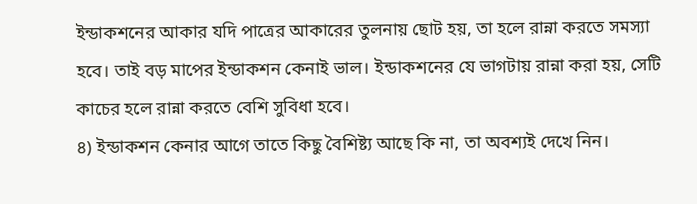ইন্ডাকশনের আকার যদি পাত্রের আকারের তুলনায় ছোট হয়, তা হলে রান্না করতে সমস্যা হবে। তাই বড় মাপের ইন্ডাকশন কেনাই ভাল। ইন্ডাকশনের যে ভাগটায় রান্না করা হয়, সেটি কাচের হলে রান্না করতে বেশি সুবিধা হবে।
৪) ইন্ডাকশন কেনার আগে তাতে কিছু বৈশিষ্ট্য আছে কি না, তা অবশ্যই দেখে নিন।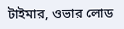টাইমার, ওভার লোড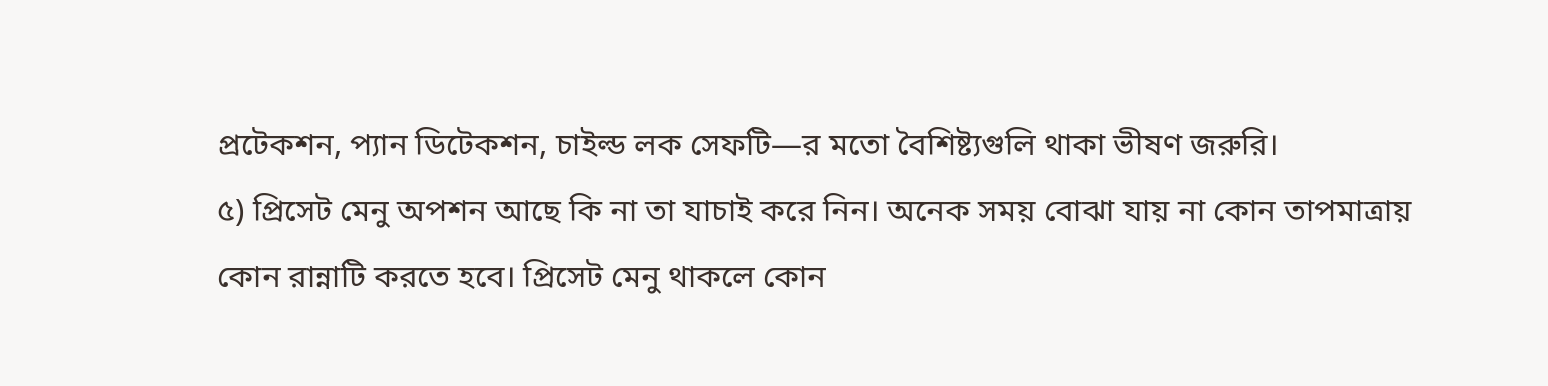প্রটেকশন, প্যান ডিটেকশন, চাইল্ড লক সেফটি—র মতো বৈশিষ্ট্যগুলি থাকা ভীষণ জরুরি।
৫) প্রিসেট মেনু অপশন আছে কি না তা যাচাই করে নিন। অনেক সময় বোঝা যায় না কোন তাপমাত্রায় কোন রান্নাটি করতে হবে। প্রিসেট মেনু থাকলে কোন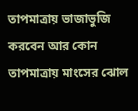তাপমাত্রায় ভাজাভুজি করবেন আর কোন তাপমাত্রায় মাংসের ঝোল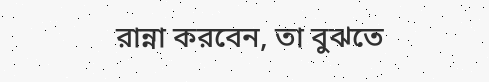রান্না করবেন, তা বুঝতে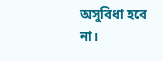অসুবিধা হবে না।